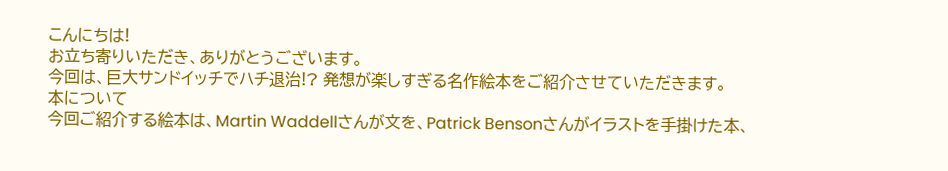こんにちは!
お立ち寄りいただき、ありがとうございます。
今回は、巨大サンドイッチでハチ退治!? 発想が楽しすぎる名作絵本をご紹介させていただきます。
本について
今回ご紹介する絵本は、Martin Waddellさんが文を、Patrick Bensonさんがイラストを手掛けた本、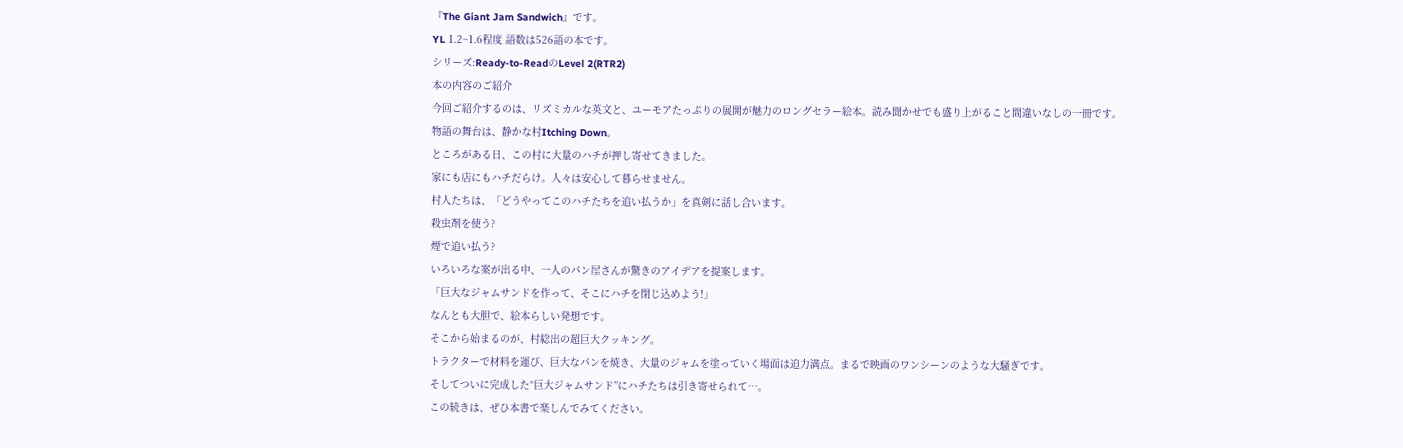『The Giant Jam Sandwich』です。
YL 1.2~1.6程度 語数は526語の本です。
シリーズ:Ready-to-ReadのLevel 2(RTR2)
本の内容のご紹介
今回ご紹介するのは、リズミカルな英文と、ユーモアたっぷりの展開が魅力のロングセラー絵本。読み聞かせでも盛り上がること間違いなしの一冊です。
物語の舞台は、静かな村Itching Down。
ところがある日、この村に大量のハチが押し寄せてきました。
家にも店にもハチだらけ。人々は安心して暮らせません。
村人たちは、「どうやってこのハチたちを追い払うか」を真剣に話し合います。
殺虫剤を使う?
煙で追い払う?
いろいろな案が出る中、一人のパン屋さんが驚きのアイデアを提案します。
「巨大なジャムサンドを作って、そこにハチを閉じ込めよう!」
なんとも大胆で、絵本らしい発想です。
そこから始まるのが、村総出の超巨大クッキング。
トラクターで材料を運び、巨大なパンを焼き、大量のジャムを塗っていく場面は迫力満点。まるで映画のワンシーンのような大騒ぎです。
そしてついに完成した“巨大ジャムサンド”にハチたちは引き寄せられて…。
この続きは、ぜひ本書で楽しんでみてください。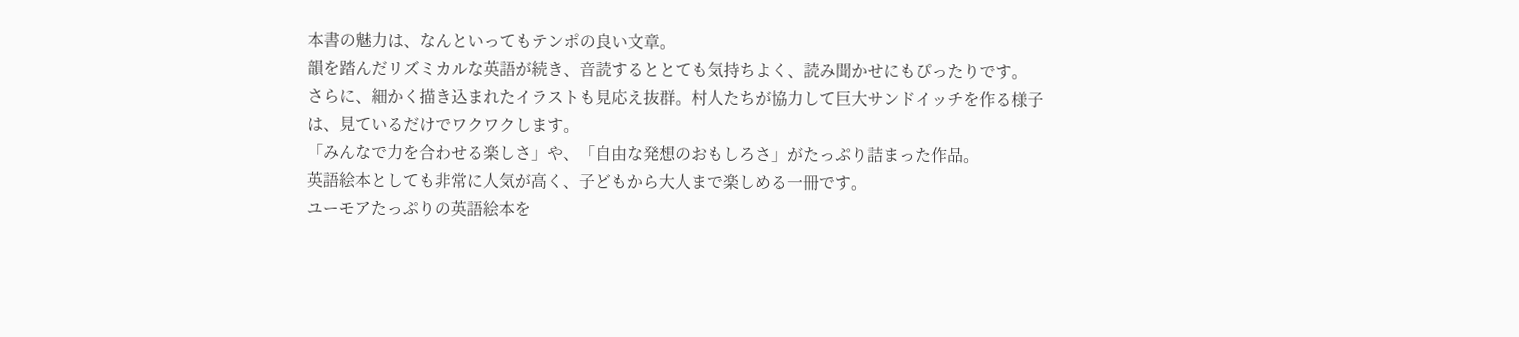本書の魅力は、なんといってもテンポの良い文章。
韻を踏んだリズミカルな英語が続き、音読するととても気持ちよく、読み聞かせにもぴったりです。
さらに、細かく描き込まれたイラストも見応え抜群。村人たちが協力して巨大サンドイッチを作る様子は、見ているだけでワクワクします。
「みんなで力を合わせる楽しさ」や、「自由な発想のおもしろさ」がたっぷり詰まった作品。
英語絵本としても非常に人気が高く、子どもから大人まで楽しめる一冊です。
ユーモアたっぷりの英語絵本を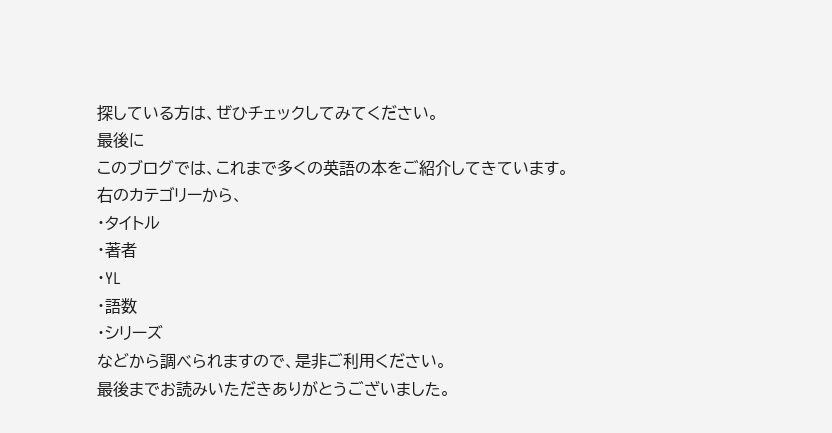探している方は、ぜひチェックしてみてください。
最後に
このブログでは、これまで多くの英語の本をご紹介してきています。
右のカテゴリーから、
・タイトル
・著者
・YL
・語数
・シリーズ
などから調べられますので、是非ご利用ください。
最後までお読みいただきありがとうございました。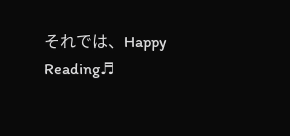それでは、Happy Reading♬